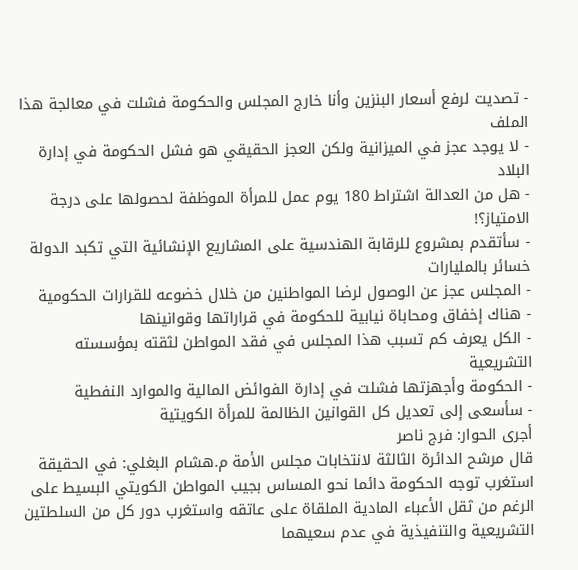- تصديت لرفع أسعار البنزين وأنا خارج المجلس والحكومة فشلت في معالجة هذا الملف
- لا يوجد عجز في الميزانية ولكن العجز الحقيقي هو فشل الحكومة في إدارة البلاد
- هل من العدالة اشتراط 180 يوم عمل للمرأة الموظفة لحصولها على درجة الامتياز؟!
- سأتقدم بمشروع للرقابة الهندسية على المشاريع الإنشائية التي تكبد الدولة خسائر بالمليارات
- المجلس عجز عن الوصول لرضا المواطنين من خلال خضوعه للقرارات الحكومية
- هناك إخفاق ومحاباة نيابية للحكومة في قراراتها وقوانينها
- الكل يعرف كم تسبب هذا المجلس في فقد المواطن لثقته بمؤسسته التشريعية
- الحكومة وأجهزتها فشلت في إدارة الفوائض المالية والموارد النفطية
- سأسعى إلى تعديل كل القوانين الظالمة للمرأة الكويتية
أجرى الحوار: فرج ناصر
قال مرشح الدائرة الثالثة لانتخابات مجلس الأمة م.هشام البغلي: في الحقيقة استغرب توجه الحكومة دائما نحو المساس بجيب المواطن الكويتي البسيط على الرغم من ثقل الأعباء المادية الملقاة على عاتقه واستغرب دور كل من السلطتين التشريعية والتنفيذية في عدم سعيهما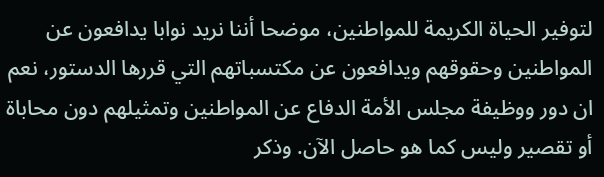لتوفير الحياة الكريمة للمواطنين، موضحا أننا نريد نوابا يدافعون عن المواطنين وحقوقهم ويدافعون عن مكتسباتهم التي قررها الدستور، نعم ان دور ووظيفة مجلس الأمة الدفاع عن المواطنين وتمثيلهم دون محاباة أو تقصير وليس كما هو حاصل الآن. وذكر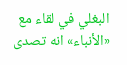البغلي في لقاء مع «الأنباء» انه تصدى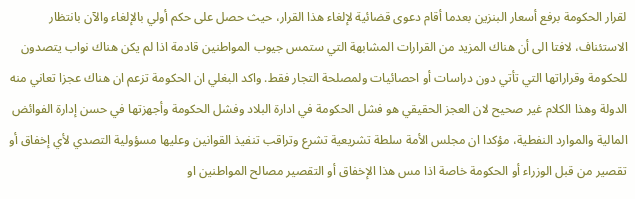لقرار الحكومة برفع أسعار البنزين بعدما أقام دعوى قضائية لإلغاء هذا القرار، حيث حصل على حكم أولي بالإلغاء والآن بانتظار الاستئناف، لافتا الى أن هناك المزيد من القرارات المشابهة التي ستمس جيوب المواطنين قادمة اذا لم يكن هناك نواب يتصدون للحكومة وقراراتها التي تأتي دون دراسات أو احصائيات ولمصلحة التجار فقط. واكد البغلي ان الحكومة تزعم ان هناك عجزا تعاني منه الدولة وهذا الكلام غير صحيح لان العجز الحقيقي هو فشل الحكومة في ادارة البلاد وفشل الحكومة وأجهزتها في حسن إدارة الفوائض المالية والموارد النفطية، مؤكدا ان مجلس الأمة سلطة تشريعية تشرع وتراقب تنفيذ القوانين وعليها مسؤولية التصدي لأي إخفاق أو تقصير من قبل الوزراء أو الحكومة خاصة اذا مس هذا الإخفاق أو التقصير مصالح المواطنين او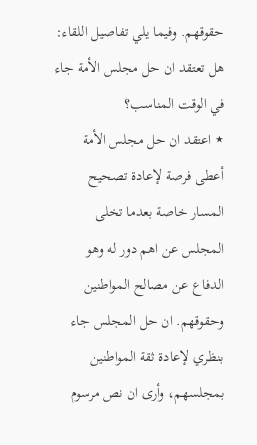حقوقهم. وفيما يلي تفاصيل اللقاء:
هل تعتقد ان حل مجلس الأمة جاء في الوقت المناسب؟
٭ اعتقد ان حل مجلس الأمة أعطى فرصة لإعادة تصحيح المسار خاصة بعدما تخلى المجلس عن اهم دور له وهو الدفاع عن مصالح المواطنين وحقوقهم. ان حل المجلس جاء بنظري لإعادة ثقة المواطنين بمجلسهم، وأرى ان نص مرسوم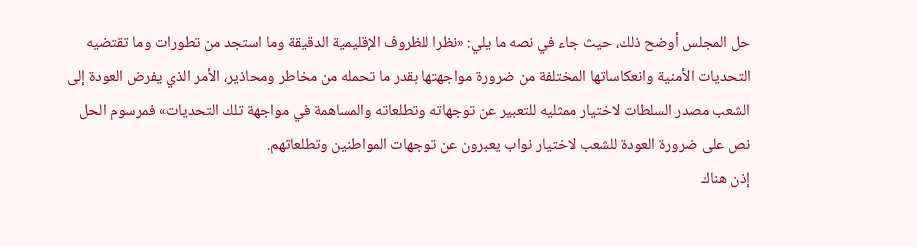حل المجلس أوضح ذلك، حيث جاء في نصه ما يلي: «نظرا للظروف الإقليمية الدقيقة وما استجد من تطورات وما تقتضيه التحديات الأمنية وانعكاساتها المختلفة من ضرورة مواجهتها بقدر ما تحمله من مخاطر ومحاذير، الأمر الذي يفرض العودة إلى الشعب مصدر السلطات لاختيار ممثليه للتعبير عن توجهاته وتطلعاته والمساهمة في مواجهة تلك التحديات» فمرسوم الحل نص على ضرورة العودة للشعب لاختيار نواب يعبرون عن توجهات المواطنين وتطلعاتهم.
إذن هناك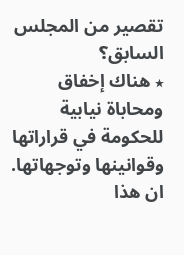تقصير من المجلس السابق؟
٭ هناك إخفاق ومحاباة نيابية للحكومة في قراراتها وقوانينها وتوجهاتها. ان هذا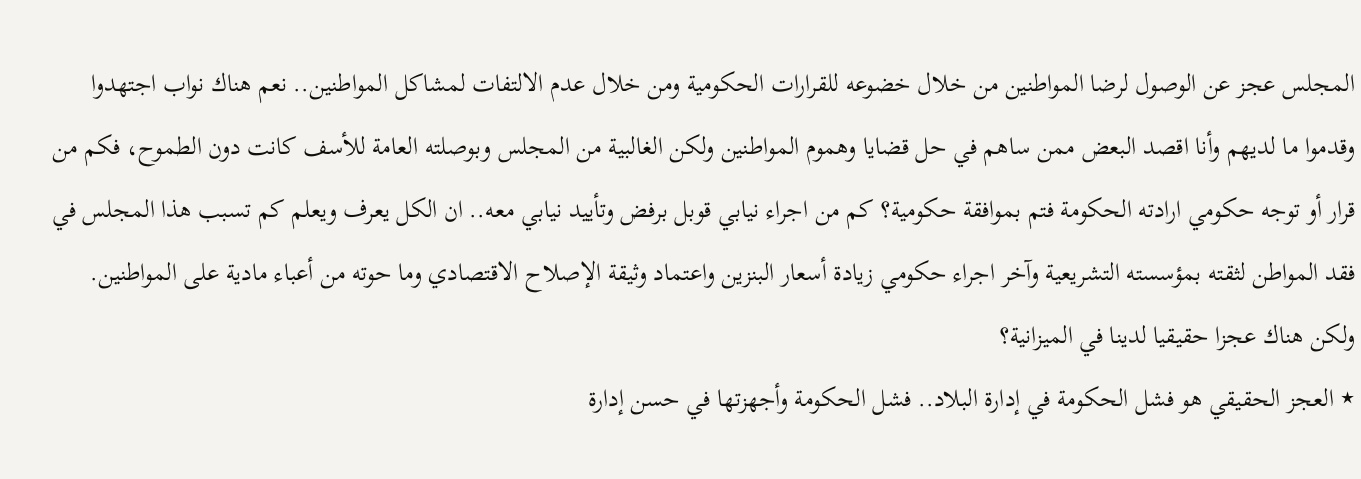المجلس عجز عن الوصول لرضا المواطنين من خلال خضوعه للقرارات الحكومية ومن خلال عدم الالتفات لمشاكل المواطنين.. نعم هناك نواب اجتهدوا وقدموا ما لديهم وأنا اقصد البعض ممن ساهم في حل قضايا وهموم المواطنين ولكن الغالبية من المجلس وبوصلته العامة للأسف كانت دون الطموح، فكم من قرار أو توجه حكومي ارادته الحكومة فتم بموافقة حكومية؟ كم من اجراء نيابي قوبل برفض وتأييد نيابي معه.. ان الكل يعرف ويعلم كم تسبب هذا المجلس في فقد المواطن لثقته بمؤسسته التشريعية وآخر اجراء حكومي زيادة أسعار البنزين واعتماد وثيقة الإصلاح الاقتصادي وما حوته من أعباء مادية على المواطنين.
ولكن هناك عجزا حقيقيا لدينا في الميزانية؟
٭ العجز الحقيقي هو فشل الحكومة في إدارة البلاد.. فشل الحكومة وأجهزتها في حسن إدارة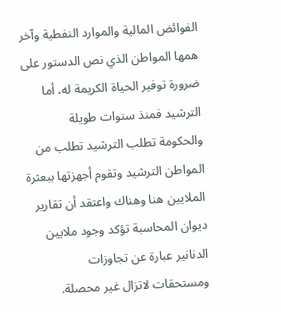الفوائض المالية والموارد النفطية وآخر همها المواطن الذي نص الدستور على ضرورة توفير الحياة الكريمة له، أما الترشيد فمنذ سنوات طويلة والحكومة تطلب الترشيد تطلب من المواطن الترشيد وتقوم أجهزتها ببعثرة الملايين هنا وهناك واعتقد أن تقارير ديوان المحاسبة تؤكد وجود ملايين الدنانير عبارة عن تجاوزات ومستحقات لاتزال غير محصلة.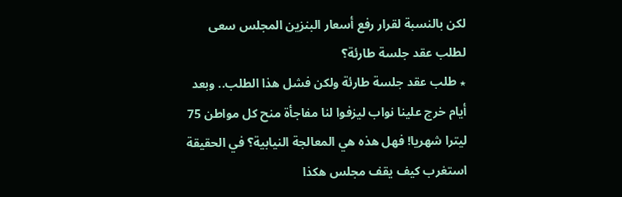لكن بالنسبة لقرار رفع أسعار البنزين المجلس سعى لطلب عقد جلسة طارئة؟
٭ طلب عقد جلسة طارئة ولكن فشل هذا الطلب.. وبعد أيام خرج علينا نواب ليزفوا لنا مفاجأة منح كل مواطن 75 ليترا شهريا! فهل هذه هي المعالجة النيابية؟ في الحقيقة استغرب كيف يقف مجلس هكذا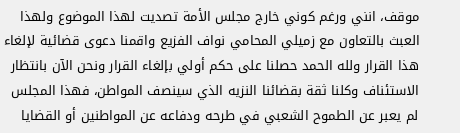موقف، انني ورغم كوني خارج مجلس الأمة تصديت لهذا الموضوع ولهذا العبث بالتعاون مع زميلي المحامي نواف الفزيع واقمنا دعوى قضائية لإلغاء هذا القرار ولله الحمد حصلنا على حكم أولي بإلغاء القرار ونحن الآن بانتظار الاستئناف وكلنا ثقة بقضائنا النزيه الذي سينصف المواطن، فهذا المجلس لم يعبر عن الطموح الشعبي في طرحه ودفاعه عن المواطنين أو القضايا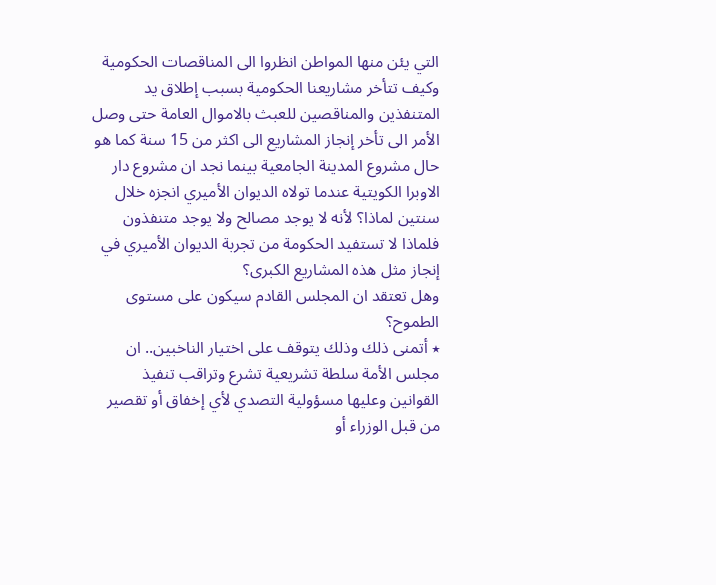التي يئن منها المواطن انظروا الى المناقصات الحكومية وكيف تتأخر مشاريعنا الحكومية بسبب إطلاق يد المتنفذين والمناقصين للعبث بالاموال العامة حتى وصل الأمر الى تأخر إنجاز المشاريع الى اكثر من 15 سنة كما هو حال مشروع المدينة الجامعية بينما نجد ان مشروع دار الاوبرا الكويتية عندما تولاه الديوان الأميري انجزه خلال سنتين لماذا؟ لأنه لا يوجد مصالح ولا يوجد متنفذون فلماذا لا تستفيد الحكومة من تجربة الديوان الأميري في إنجاز مثل هذه المشاريع الكبرى؟
وهل تعتقد ان المجلس القادم سيكون على مستوى الطموح؟
٭ أتمنى ذلك وذلك يتوقف على اختيار الناخبين.. ان مجلس الأمة سلطة تشريعية تشرع وتراقب تنفيذ القوانين وعليها مسؤولية التصدي لأي إخفاق أو تقصير من قبل الوزراء أو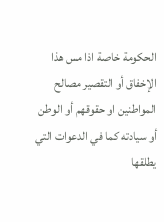الحكومة خاصة اذا مس هذا الإخفاق أو التقصير مصالح المواطنين او حقوقهم أو الوطن أو سيادته كما في الدعوات التي يطلقها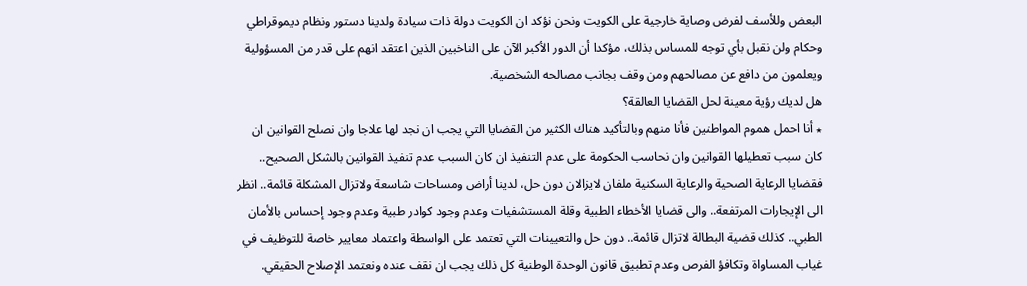البعض وللأسف لفرض وصاية خارجية على الكويت ونحن نؤكد ان الكويت دولة ذات سيادة ولدينا دستور ونظام ديموقراطي وحكام ولن نقبل بأي توجه للمساس بذلك، مؤكدا أن الدور الأكبر الآن على الناخبين الذين اعتقد انهم على قدر من المسؤولية ويعلمون من دافع عن مصالحهم ومن وقف بجانب مصالحه الشخصية.
هل لديك رؤية معينة لحل القضايا العالقة؟
٭ أنا احمل هموم المواطنين فأنا منهم وبالتأكيد هناك الكثير من القضايا التي يجب ان نجد لها علاجا وان نصلح القوانين ان كان سبب تعطيلها القوانين وان نحاسب الحكومة على عدم التنفيذ ان كان السبب عدم تنفيذ القوانين بالشكل الصحيح.. فقضايا الرعاية الصحية والرعاية السكنية ملفان لايزالان دون حل، لدينا أراض ومساحات شاسعة ولاتزال المشكلة قائمة.. انظر الى الإيجارات المرتفعة.. والى قضايا الأخطاء الطبية وقلة المستشفيات وعدم وجود كوادر طبية وعدم وجود إحساس بالأمان الطبي.. كذلك قضية البطالة لاتزال قائمة.. دون حل والتعيينات التي تعتمد على الواسطة واعتماد معايير خاصة للتوظيف في غياب المساواة وتكافؤ الفرص وعدم تطبيق قانون الوحدة الوطنية كل ذلك يجب ان نقف عنده ونعتمد الإصلاح الحقيقي.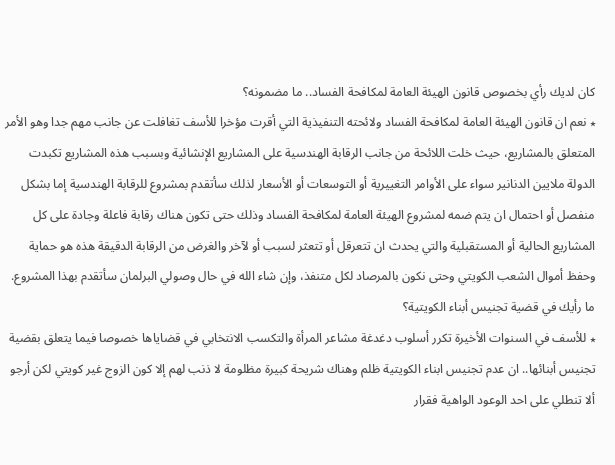كان لديك رأي بخصوص قانون الهيئة العامة لمكافحة الفساد.. ما مضمونه؟
٭ نعم ان قانون الهيئة العامة لمكافحة الفساد ولائحته التنفيذية التي أقرت مؤخرا للأسف تغافلت عن جانب مهم جدا وهو الأمر المتعلق بالمشاريع، حيث خلت اللائحة من جانب الرقابة الهندسية على المشاريع الإنشائية وبسبب هذه المشاريع تكبدت الدولة ملايين الدنانير سواء على الأوامر التغييرية أو التوسعات أو الأسعار لذلك سأتقدم بمشروع للرقابة الهندسية إما بشكل منفصل أو احتمال ان يتم ضمه لمشروع الهيئة العامة لمكافحة الفساد وذلك حتى تكون هناك رقابة فاعلة وجادة على كل المشاريع الحالية أو المستقبلية والتي يحدث ان تتعرقل أو تتعثر لسبب أو لآخر والغرض من الرقابة الدقيقة هذه هو حماية وحفظ أموال الشعب الكويتي وحتى نكون بالمرصاد لكل متنفذ، وإن شاء الله في حال وصولي البرلمان سأتقدم بهذا المشروع.
ما رأيك في قضية تجنيس أبناء الكويتية؟
٭ للأسف في السنوات الأخيرة تكرر أسلوب دغدغة مشاعر المرأة والتكسب الانتخابي في قضاياها خصوصا فيما يتعلق بقضية تجنيس أبنائها.. ان عدم تجنيس ابناء الكويتية ظلم وهناك شريحة كبيرة مظلومة لا ذنب لهم إلا كون الزوج غير كويتي لكن أرجو ألا تنطلي على احد الوعود الواهية فقرار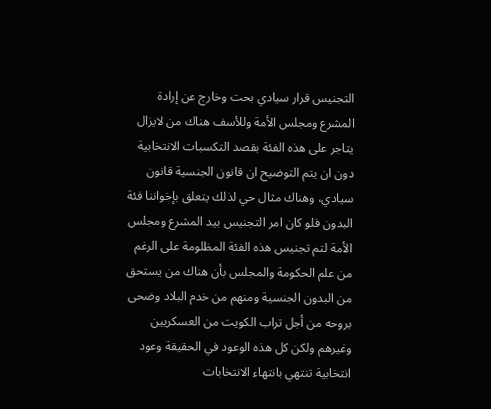التجنيس قرار سيادي بحت وخارج عن إرادة المشرع ومجلس الأمة وللأسف هناك من لايزال يتاجر على هذه الفئة بقصد التكسبات الانتخابية دون ان يتم التوضيح ان قانون الجنسية قانون سيادي، وهناك مثال حي لذلك يتعلق بإخواننا فئة البدون فلو كان امر التجنيس بيد المشرع ومجلس الأمة لتم تجنيس هذه الفئة المظلومة على الرغم من علم الحكومة والمجلس بأن هناك من يستحق من البدون الجنسية ومنهم من خدم البلاد وضحى بروحه من أجل تراب الكويت من العسكريين وغيرهم ولكن كل هذه الوعود في الحقيقة وعود انتخابية تنتهي بانتهاء الانتخابات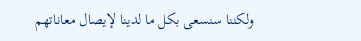ولكننا سنسعى بكل ما لدينا لإيصال معاناتهم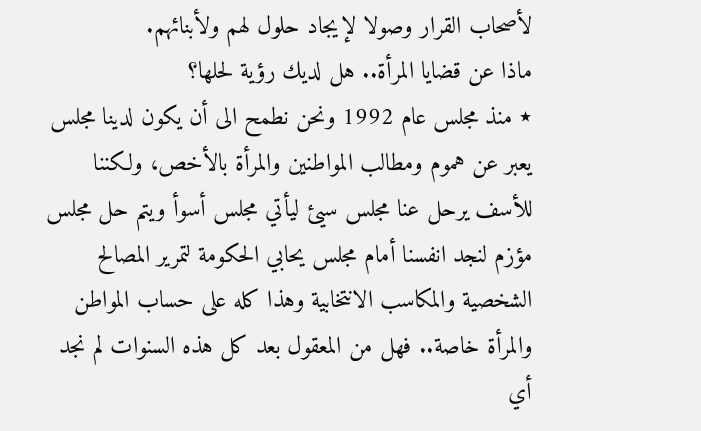لأصحاب القرار وصولا لإيجاد حلول لهم ولأبنائهم.
ماذا عن قضايا المرأة.. هل لديك رؤية لحلها؟
٭ منذ مجلس عام 1992 ونحن نطمح الى أن يكون لدينا مجلس يعبر عن هموم ومطالب المواطنين والمرأة بالأخص، ولكننا للأسف يرحل عنا مجلس سيئ ليأتي مجلس أسوأ ويتم حل مجلس مؤزم لنجد انفسنا أمام مجلس يحابي الحكومة لتمرير المصالح الشخصية والمكاسب الانتخابية وهذا كله على حساب المواطن والمرأة خاصة.. فهل من المعقول بعد كل هذه السنوات لم نجد أي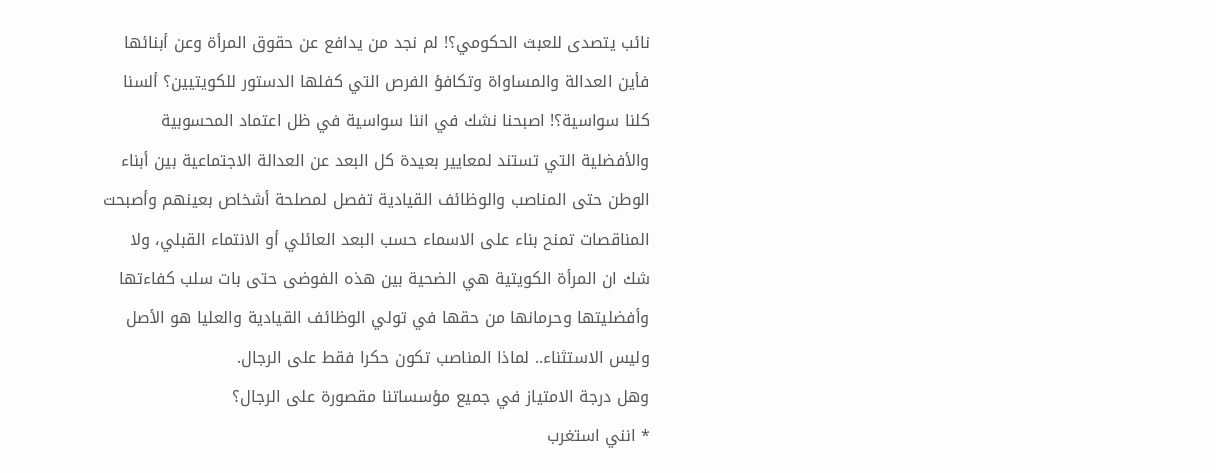نائب يتصدى للعبث الحكومي؟! لم نجد من يدافع عن حقوق المرأة وعن أبنائها فأين العدالة والمساواة وتكافؤ الفرص التي كفلها الدستور للكويتيين؟ ألسنا كلنا سواسية؟! اصبحنا نشك في اننا سواسية في ظل اعتماد المحسوبية والأفضلية التي تستند لمعايير بعيدة كل البعد عن العدالة الاجتماعية بين أبناء الوطن حتى المناصب والوظائف القيادية تفصل لمصلحة أشخاص بعينهم وأصبحت المناقصات تمنح بناء على الاسماء حسب البعد العائلي أو الانتماء القبلي، ولا شك ان المرأة الكويتية هي الضحية بين هذه الفوضى حتى بات سلب كفاءتها وأفضليتها وحرمانها من حقها في تولي الوظائف القيادية والعليا هو الأصل وليس الاستثناء.. لماذا المناصب تكون حكرا فقط على الرجال.
وهل درجة الامتياز في جميع مؤسساتنا مقصورة على الرجال؟
٭ انني استغرب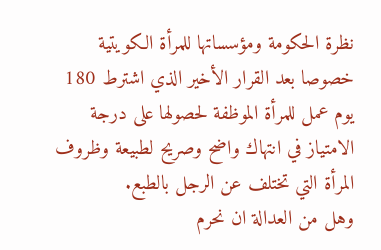نظرة الحكومة ومؤسساتها للمرأة الكويتية خصوصا بعد القرار الأخير الذي اشترط 180 يوم عمل للمرأة الموظفة لحصولها على درجة الامتياز في انتهاك واضح وصريح لطبيعة وظروف المرأة التي تختلف عن الرجل بالطبع.
وهل من العدالة ان نحرم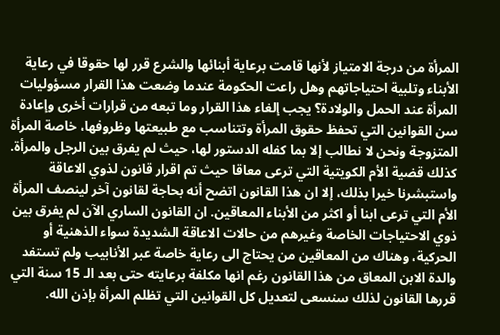المرأة من درجة الامتياز لأنها قامت برعاية أبنائها والشرع قرر لها حقوقا في رعاية الأبناء وتلبية احتياجاتهم وهل راعت الحكومة عندما وضعت هذا القرار مسؤوليات المرأة عند الحمل والولادة؟ يجب إلغاء هذا القرار وما تبعه من قرارات أخرى وإعادة سن القوانين التي تحفظ حقوق المرأة وتتناسب مع طبيعتها وظروفها، خاصة المرأة المتزوجة ونحن لا نطالب إلا بما كفله الدستور لها، حيث لم يفرق بين الرجل والمرأة.
كذلك قضية الأم الكويتية التي ترعى معاقا حيث تم اقرار قانون لذوي الاعاقة واستبشرنا خيرا بذلك، إلا ان هذا القانون اتضح أنه بحاجة لقانون آخر لينصف المرأة الأم التي ترعى ابنا أو اكثر من الأبناء المعاقين. ان القانون الساري الآن لم يفرق بين ذوي الاحتياجات الخاصة وغيرهم من حالات الاعاقة الشديدة سواء الذهنية أو الحركية، وهناك من المعاقين من يحتاج الى رعاية خاصة عبر الأنابيب ولم تستفد والدة الابن المعاق من هذا القانون رغم انها مكلفة برعايته حتى بعد الـ 15 سنة التي قررها القانون لذلك سنسعى لتعديل كل القوانين التي تظلم المرأة بإذن الله.